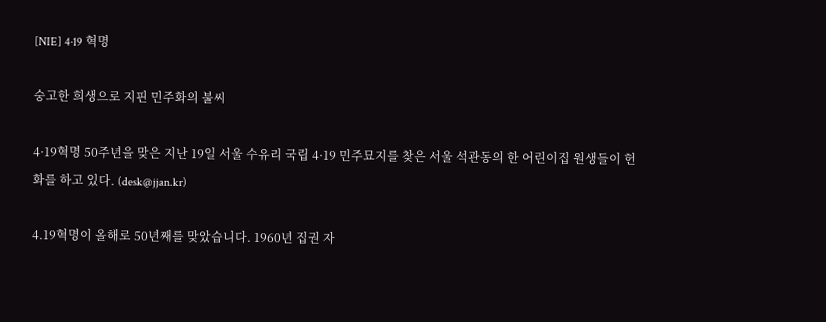[NIE] 4·19 혁명

숭고한 희생으로 지핀 민주화의 불씨

4·19혁명 50주년을 맞은 지난 19일 서울 수유리 국립 4·19 민주묘지를 찾은 서울 석관동의 한 어린이집 원생들이 헌화를 하고 있다. (desk@jjan.kr)

4.19혁명이 올해로 50년째를 맞았습니다. 1960년 집권 자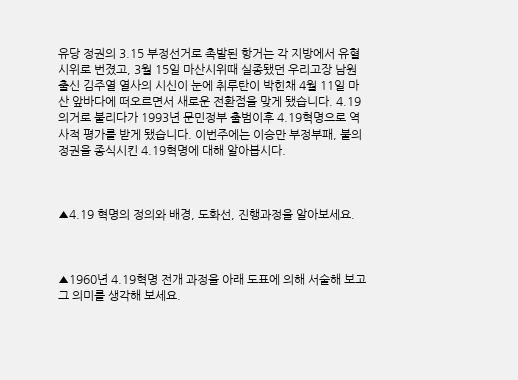유당 정권의 3.15 부정선거로 촉발된 항거는 각 지방에서 유혈시위로 번졌고, 3월 15일 마산시위때 실종됐던 우리고장 남원 출신 김주열 열사의 시신이 눈에 취루탄이 박힌채 4월 11일 마산 앞바다에 떠오르면서 새로운 전환점을 맞게 됐습니다. 4.19의거로 불리다가 1993년 문민정부 출범이후 4.19혁명으로 역사적 평가를 받게 됐습니다. 이번주에는 이승만 부정부패, 불의 정권을 종식시킨 4.19혁명에 대해 알아봅시다.



▲4.19 혁명의 정의와 배경, 도화선, 진행과정을 알아보세요.



▲1960년 4.19혁명 전개 과정을 아래 도표에 의해 서술해 보고 그 의미를 생각해 보세요.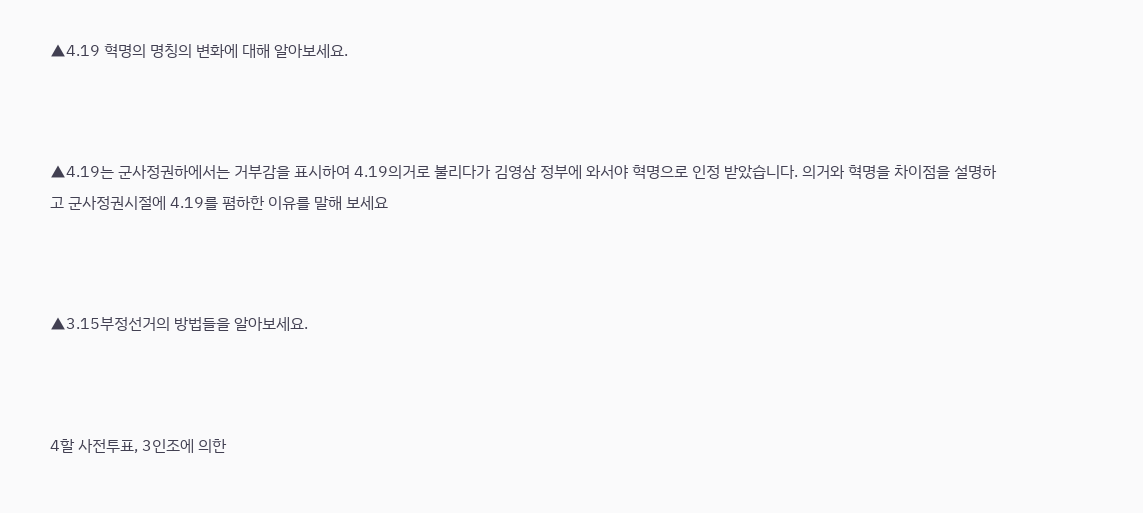▲4.19 혁명의 명칭의 변화에 대해 알아보세요.



▲4.19는 군사정권하에서는 거부감을 표시하여 4.19의거로 불리다가 김영삼 정부에 와서야 혁명으로 인정 받았습니다. 의거와 혁명을 차이점을 설명하고 군사정권시절에 4.19를 폄하한 이유를 말해 보세요



▲3.15부정선거의 방법들을 알아보세요.



4할 사전투표, 3인조에 의한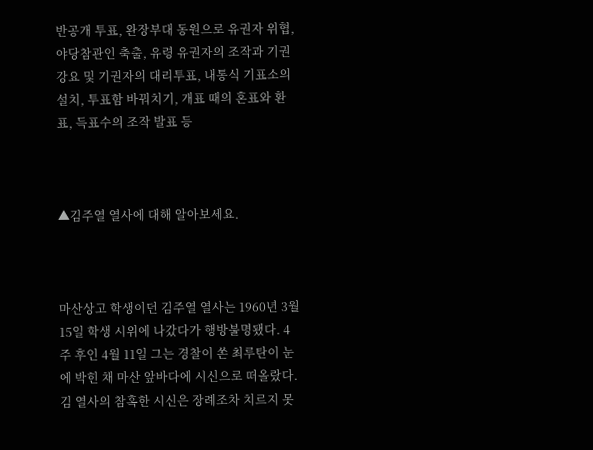반공개 투표, 완장부대 동원으로 유권자 위협, 야당참관인 축출, 유령 유권자의 조작과 기권강요 및 기권자의 대리투표, 내통식 기표소의 설치, 투표함 바꿔치기, 개표 때의 혼표와 환표, 득표수의 조작 발표 등



▲김주열 열사에 대해 알아보세요.



마산상고 학생이던 김주열 열사는 1960년 3월 15일 학생 시위에 나갔다가 행방불명됐다. 4주 후인 4월 11일 그는 경찰이 쏜 최루탄이 눈에 박힌 채 마산 앞바다에 시신으로 떠올랐다. 김 열사의 참혹한 시신은 장례조차 치르지 못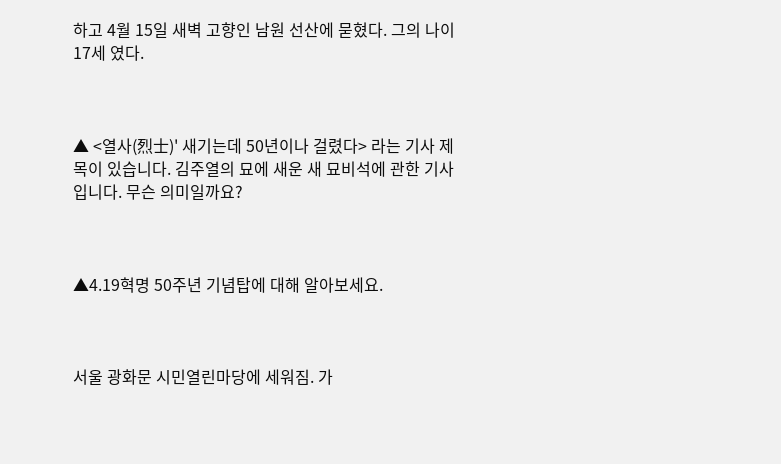하고 4월 15일 새벽 고향인 남원 선산에 묻혔다. 그의 나이 17세 였다.



▲ <열사(烈士)' 새기는데 50년이나 걸렸다> 라는 기사 제목이 있습니다. 김주열의 묘에 새운 새 묘비석에 관한 기사입니다. 무슨 의미일까요?



▲4.19혁명 50주년 기념탑에 대해 알아보세요.



서울 광화문 시민열린마당에 세워짐. 가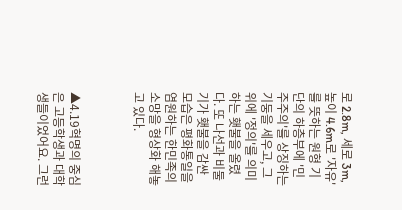로 2.8m, 세로 3m, 높이 4.6m로 '자유'를 뜻하는 원형 기단의 하층부에 '민주주의'를 상징하는 기둥을 세우고, 그 위에 '정의'를 의미하는 횃불을 올렸다. 또 나선과 비둘기가 횃불을 감싼 모습은 평화통일을 염원하는 한민족의 소망을 형상화 해놓고 있다.



▲4.19혁명의 중심은 고등학생과 대학생들이었어요. 그런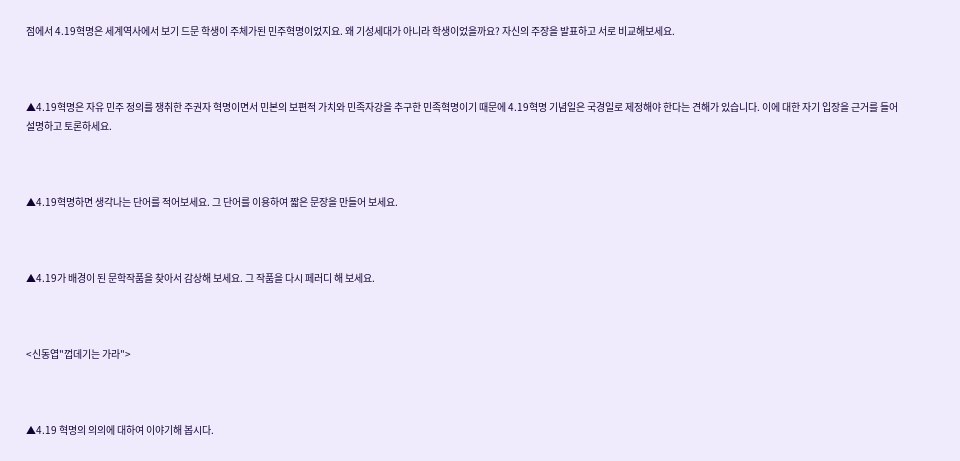점에서 4.19혁명은 세계역사에서 보기 드문 학생이 주체가된 민주혁명이었지요. 왜 기성세대가 아니라 학생이었을까요? 자신의 주장을 발표하고 서로 비교해보세요.



▲4.19혁명은 자유 민주 정의를 쟁취한 주권자 혁명이면서 민본의 보편적 가치와 민족자강을 추구한 민족혁명이기 때문에 4.19혁명 기념일은 국경일로 제정해야 한다는 견해가 있습니다. 이에 대한 자기 입장을 근거를 들어 설명하고 토론하세요.



▲4.19혁명하면 생각나는 단어를 적어보세요. 그 단어를 이용하여 짧은 문장을 만들어 보세요.



▲4.19가 배경이 된 문학작품을 찾아서 감상해 보세요. 그 작품을 다시 페러디 해 보세요.



<신동엽"껍데기는 가라">



▲4.19 혁명의 의의에 대하여 이야기해 봅시다.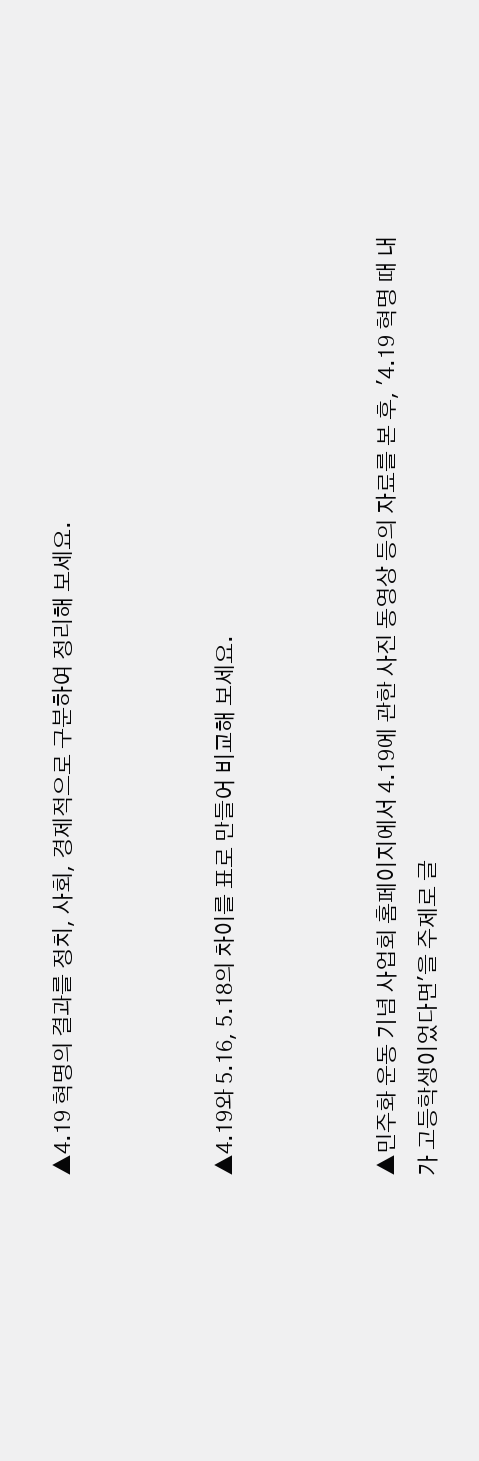▲4.19 혁명의 결과를 정치, 사회, 경제적으로 구분하여 정리해 보세요.



▲4.19와 5.16, 5.18의 차이를 표로 만들어 비교해 보세요.



▲민주화 운동 기념 사업회 홈페이지에서 4.19에 관한 사진 동영상 등의 자료를 본 후, '4.19 혁명 때 내가 고등학생이었다면'을 주제로 글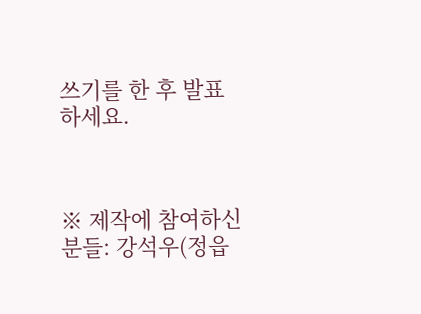쓰기를 한 후 발표하세요.



※ 제작에 참여하신 분들: 강석우(정읍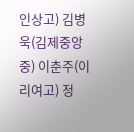인상고) 김병욱(김제중앙중) 이춘주(이리여고) 정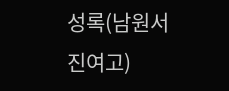성록(남원서진여고)